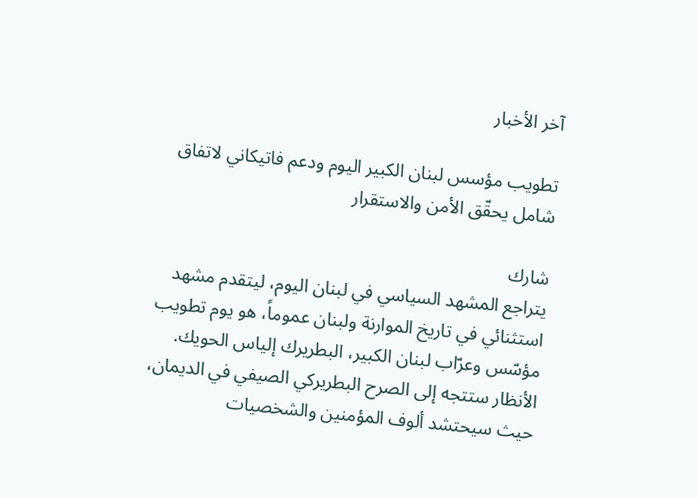آخر الأخبار

تطويب مؤسس لبنان الكبير اليوم ودعم فاتيكاني لاتفاق شامل يحقّق الأمن والاستقرار

شارك
يتراجع المشهد السياسي في لبنان اليوم، ليتقدم مشهد استثنائي في تاريخ الموارنة ولبنان عموماً، هو يوم تطويب مؤسّس وعرّاب لبنان الكبير، البطريرك إلياس الحويك.
الأنظار ستتجه إلى الصرح البطريركي الصيفي في الديمان، حيث سيحتشد ألوف المؤمنين والشخصيات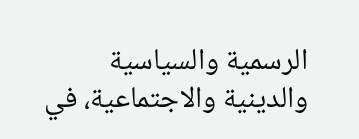الرسمية والسياسية والدينية والاجتماعية، في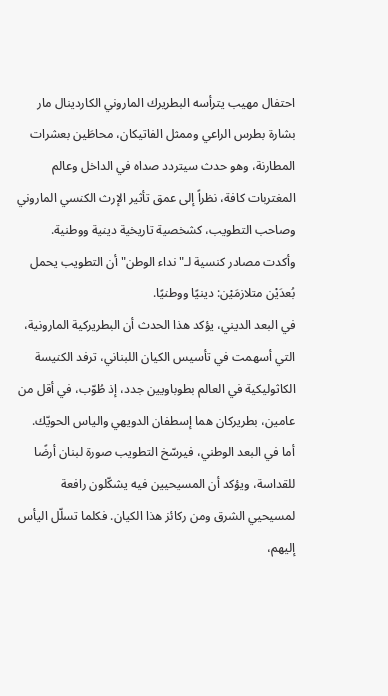احتفال مهيب يترأسه البطريرك الماروني الكاردينال مار بشارة بطرس الراعي وممثل الفاتيكان، محاطَين بعشرات المطارنة، وهو حدث سيتردد صداه في الداخل وعالم المغتربات كافة، نظراً إلى عمق تأثير الإرث الكنسي الماروني وصاحب التطويب، كشخصية تاريخية دينية ووطنية.
وأكدت مصادر كنسية لـ"نداء الوطن" أن التطويب يحمل بُعدَيْن متلازمَيْن: دينيًا ووطنيًا.
في البعد الديني، يؤكد هذا الحدث أن البطريركية المارونية، التي أسهمت في تأسيس الكيان اللبناني، ترفد الكنيسة الكاثوليكية في العالم بطوباويين جدد، إذ طُوّب، في أقل من عامين، بطريركان هما إسطفان الدويهي والياس الحويّك.
أما في البعد الوطني، فيرسّخ التطويب صورة لبنان أرضًا للقداسة، ويؤكد أن المسيحيين فيه يشكّلون رافعة لمسيحيي الشرق ومن ركائز هذا الكيان. فكلما تسلّل اليأس إليهم،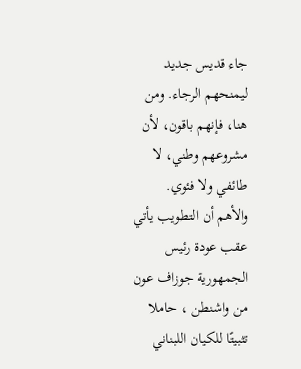جاء قديس جديد ليمنحهم الرجاء. ومن هنا، فإنهم باقون، لأن مشروعهم وطني، لا طائفي ولا فئوي.
والأهم أن التطويب يأتي عقب عودة رئيس الجمهورية جوزاف عون من واشنطن ، حاملا تثبيتًا للكيان اللبناني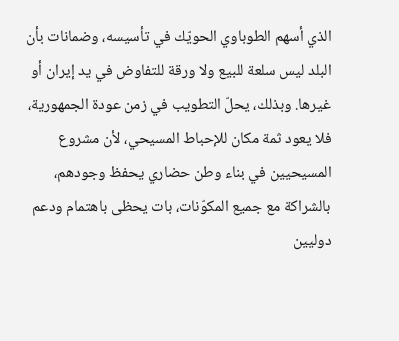الذي أسهم الطوباوي الحويّك في تأسيسه، وضمانات بأن البلد ليس سلعة للبيع ولا ورقة للتفاوض في يد إيران أو غيرها. وبذلك، يحلّ التطويب في زمن عودة الجمهورية، فلا يعود ثمة مكان للإحباط المسيحي، لأن مشروع المسيحيين في بناء وطن حضاري يحفظ وجودهم، بالشراكة مع جميع المكوّنات، بات يحظى باهتمام ودعم دوليين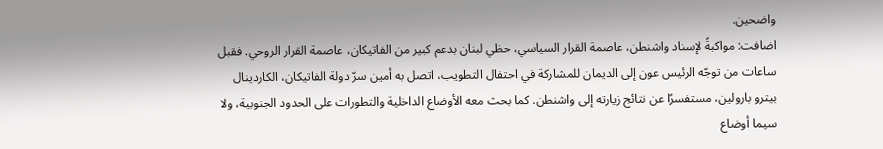واضحين.
اضافت: مواكبةً لإسناد واشنطن، عاصمة القرار السياسي، حظي لبنان بدعم كبير من الفاتيكان، عاصمة القرار الروحي. فقبل ساعات من توجّه الرئيس عون إلى الديمان للمشاركة في احتفال التطويب، اتصل به أمين سرّ دولة الفاتيكان، الكاردينال بيترو بارولين، مستفسرًا عن نتائج زيارته إلى واشنطن. كما بحث معه الأوضاع الداخلية والتطورات على الحدود الجنوبية، ولا سيما أوضاع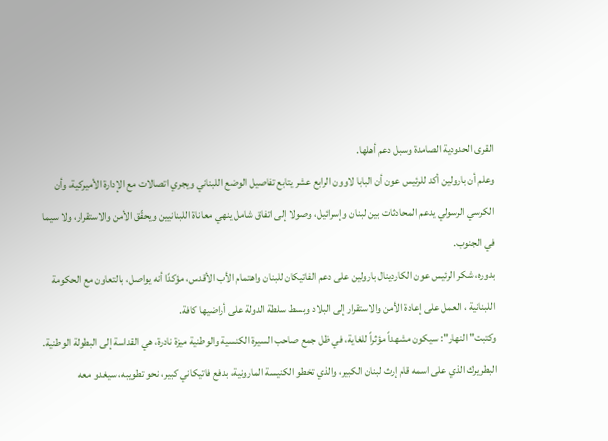القرى الحدودية الصامدة وسبل دعم أهلها.
وعلم أن بارولين أكد للرئيس عون أن البابا لاوون الرابع عشر يتابع تفاصيل الوضع اللبناني ويجري اتصالات مع الإدارة الأميركية، وأن الكرسي الرسولي يدعم المحادثات بين لبنان وإسرائيل، وصولا إلى اتفاق شامل ينهي معاناة اللبنانيين ويحقّق الأمن والاستقرار، ولا سيما في الجنوب.
بدوره، شكر الرئيس عون الكاردينال بارولين على دعم الفاتيكان للبنان واهتمام الأب الأقدس، مؤكدًا أنه يواصل، بالتعاون مع الحكومة اللبنانية ، العمل على إعادة الأمن والاستقرار إلى البلاد وبسط سلطة الدولة على أراضيها كافة.
وكتبت" النهار": سيكون مشهداً مؤثراً للغاية، في ظل جمع صاحب السيرة الكنسية والوطنية ميزة نادرة، هي القداسة إلى البطولة الوطنية. البطريرك الذي على اسمه قام إرث لبنان الكبير، والذي تخطو الكنيسة المارونية، بدفع فاتيكاني كبير، نحو تطويبه، سيغدو معه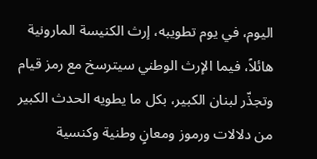اليوم، في يوم تطويبه، إرث الكنيسة المارونية هائلاً، فيما الإرث الوطني سيترسخ مع رمز قيام وتجذّر لبنان الكبير، بكل ما يطويه الحدث الكبير من دلالات ورموز ومعانٍ وطنية وكنسية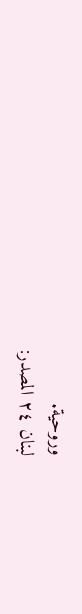وروحية.
لبنان ٢٤ المصدر: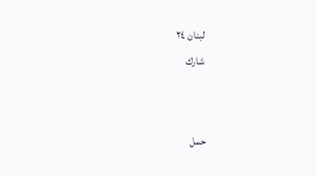لبنان ٢٤
شارك


حمل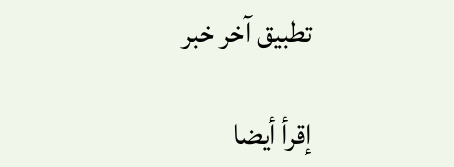تطبيق آخر خبر

إقرأ أيضا